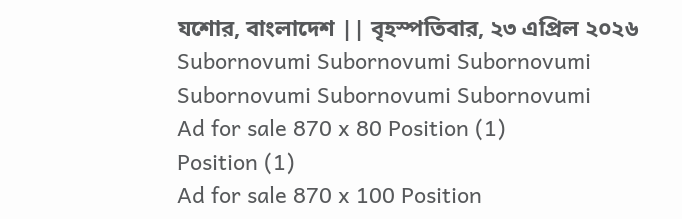যশোর, বাংলাদেশ || বৃহস্পতিবার, ২৩ এপ্রিল ২০২৬
Subornovumi Subornovumi Subornovumi Subornovumi Subornovumi Subornovumi
Ad for sale 870 x 80 Position (1)
Position (1)
Ad for sale 870 x 100 Position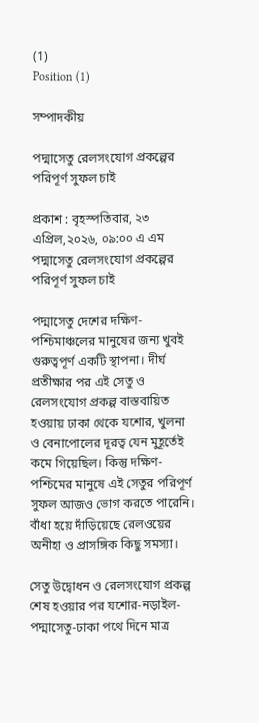(1)
Position (1)

সম্পাদকীয়

পদ্মাসেতু রেলসংযোগ প্রকল্পের পরিপূর্ণ সুফল চাই

প্রকাশ : বৃহস্পতিবার, ২৩ এপ্রিল,২০২৬, ০৯:০০ এ এম
পদ্মাসেতু রেলসংযোগ প্রকল্পের পরিপূর্ণ সুফল চাই

পদ্মাসেতু দেশের দক্ষিণ-পশ্চিমাঞ্চলের মানুষের জন্য খুবই গুরুত্বপূর্ণ একটি স্থাপনা। দীর্ঘ প্রতীক্ষার পর এই সেতু ও রেলসংযোগ প্রকল্প বাস্তবায়িত হওয়ায় ঢাকা থেকে যশোর, খুলনা ও বেনাপোলের দূরত্ব যেন মুহূর্তেই কমে গিয়েছিল। কিন্তু দক্ষিণ-পশ্চিমের মানুষে এই সেতুর পরিপূর্ণ সুফল আজও ভোগ করতে পারেনি। বাঁধা হয়ে দাঁড়িয়েছে রেলওয়ের অনীহা ও প্রাসঙ্গিক কিছু সমস্যা।

সেতু উদ্বোধন ও রেলসংযোগ প্রকল্প শেষ হওয়ার পর যশোর-নড়াইল-পদ্মাসেতু-ঢাকা পথে দিনে মাত্র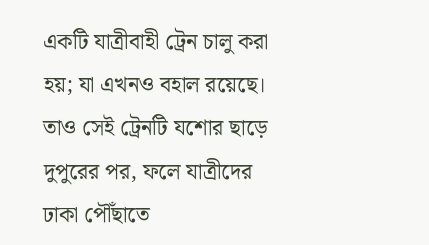একটি যাত্রীবাহী ট্রেন চালু করা হয়; যা এখনও বহাল রয়েছে। তাও সেই ট্রেনটি যশোর ছাড়ে দুপুরের পর, ফলে যাত্রীদের ঢাকা পৌঁছাতে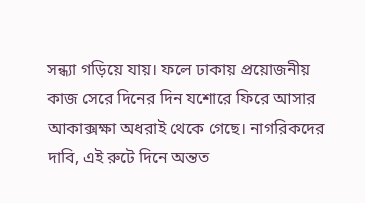সন্ধ্যা গড়িয়ে যায়। ফলে ঢাকায় প্রয়োজনীয় কাজ সেরে দিনের দিন যশোরে ফিরে আসার আকাক্সক্ষা অধরাই থেকে গেছে। নাগরিকদের দাবি, এই রুটে দিনে অন্তত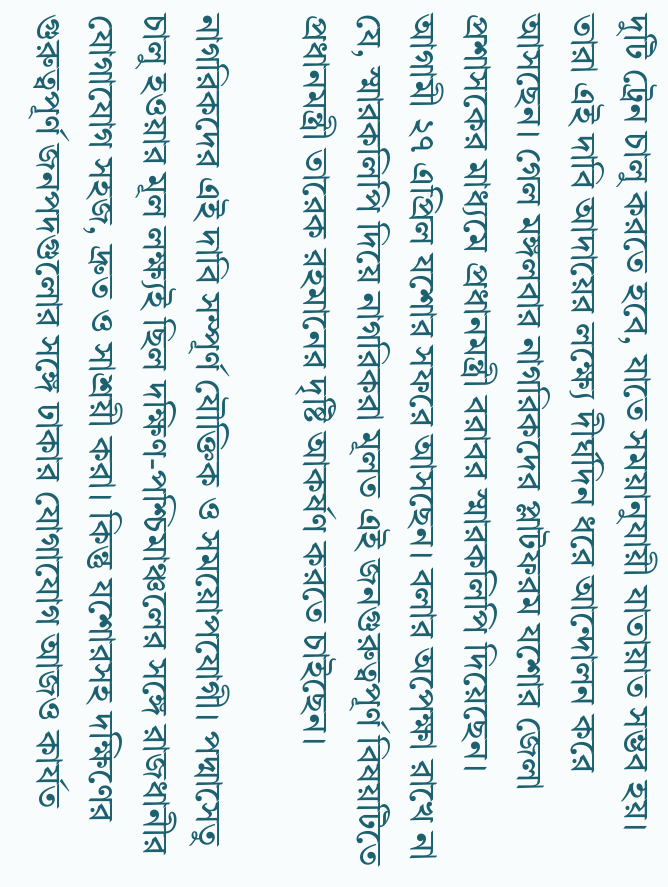দুটি ট্রেন চালু করতে হবে, যাতে সময়ানুযায়ী যাতায়াত সম্ভব হয়। তারা এই দাবি আদায়ের লক্ষ্যে দীর্ঘদিন ধরে আন্দোলন করে আসছেন। গেল মঙ্গলবার নাগরিকদের প্লাটফরম যশোর জেলা প্রশাসকের মাধ্যমে প্রধানমন্ত্রী বরাবর স্মারকলিপি দিয়েছেন। আগামী ২৭ এপ্রিল যশোর সফরে আসছেন। বলার অপেক্ষা রাখে না যে, স্মারকলিপি দিয়ে নাগরিকরা মূলত এই জনগুরুত্বপূর্ণ বিষয়টিতে প্রধানমন্ত্রী তারেক রহমানের দৃষ্টি আকর্ষণ করতে চাইছেন।

নাগরিকদের এই দাবি সম্পূর্ণ যৌক্তিক ও সময়োপযোগী। পদ্মাসেতু চালু হওয়ার মূল লক্ষ্যই ছিল দক্ষিণ-পশ্চিমাঞ্চলের সঙ্গে রাজধানীর যোগাযোগ সহজ, দ্রুত ও সাশ্রয়ী করা। কিন্তু যশোরসহ দক্ষিণের গুরুত্বপূর্ণ জনপদগুলোর সঙ্গে ঢাকার যোগাযোগ আজও কার্যত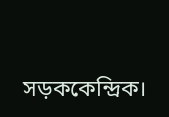সড়ককেন্দ্রিক।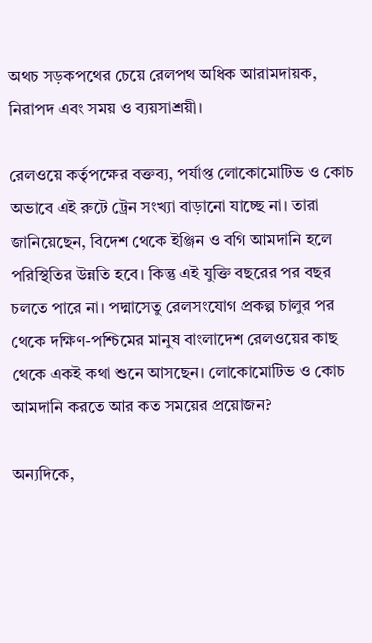অথচ সড়কপথের চেয়ে রেলপথ অধিক আরামদায়ক, নিরাপদ এবং সময় ও ব্যয়সাশ্রয়ী।

রেলওয়ে কর্তৃপক্ষের বক্তব্য, পর্যাপ্ত লোকোমোটিভ ও কোচ অভাবে এই রুটে ট্রেন সংখ্যা বাড়ানো যাচ্ছে না। তারা জানিয়েছেন, বিদেশ থেকে ইঞ্জিন ও বগি আমদানি হলে পরিস্থিতির উন্নতি হবে। কিন্তু এই যুক্তি বছরের পর বছর চলতে পারে না। পদ্মাসেতু রেলসংযোগ প্রকল্প চালুর পর থেকে দক্ষিণ-পশ্চিমের মানুষ বাংলাদেশ রেলওয়ের কাছ থেকে একই কথা শুনে আসছেন। লোকোমোটিভ ও কোচ আমদানি করতে আর কত সময়ের প্রয়োজন?

অন্যদিকে,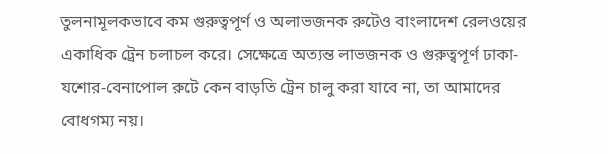তুলনামূলকভাবে কম গুরুত্বপূর্ণ ও অলাভজনক রুটেও বাংলাদেশ রেলওয়ের একাধিক ট্রেন চলাচল করে। সেক্ষেত্রে অত্যন্ত লাভজনক ও গুরুত্বপূর্ণ ঢাকা-যশোর-বেনাপোল রুটে কেন বাড়তি ট্রেন চালু করা যাবে না, তা আমাদের বোধগম্য নয়।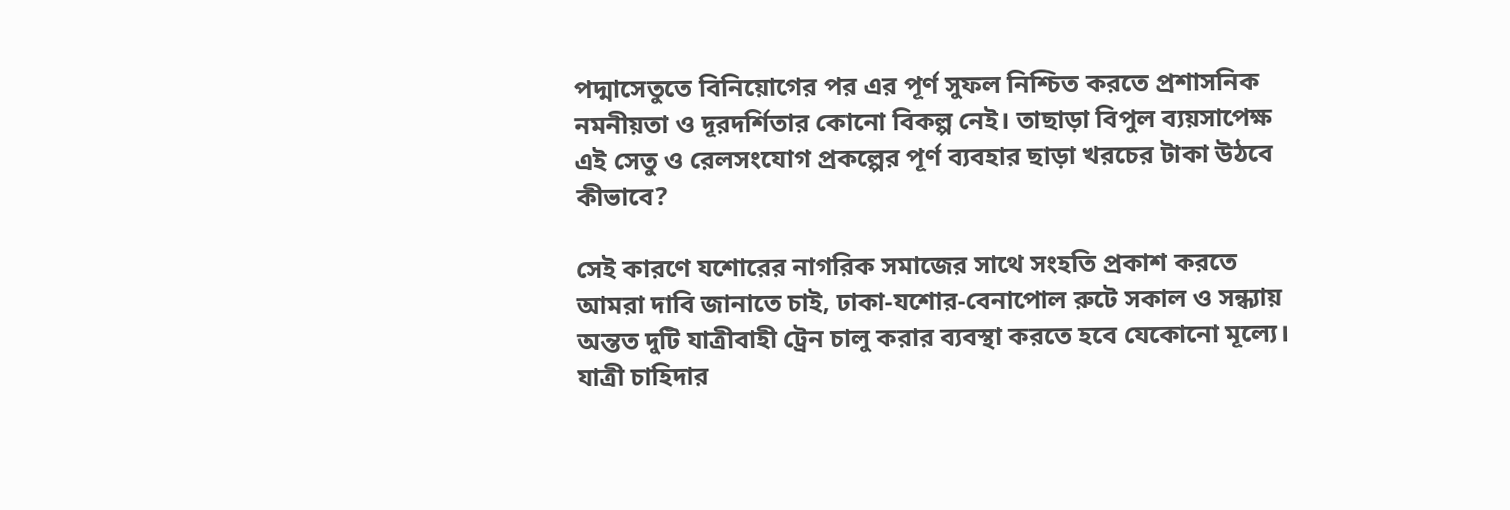পদ্মাসেতুতে বিনিয়োগের পর এর পূর্ণ সুফল নিশ্চিত করতে প্রশাসনিক নমনীয়তা ও দূরদর্শিতার কোনো বিকল্প নেই। তাছাড়া বিপুল ব্যয়সাপেক্ষ এই সেতু ও রেলসংযোগ প্রকল্পের পূর্ণ ব্যবহার ছাড়া খরচের টাকা উঠবে কীভাবে?

সেই কারণে যশোরের নাগরিক সমাজের সাথে সংহতি প্রকাশ করতে আমরা দাবি জানাতে চাই, ঢাকা-যশোর-বেনাপোল রুটে সকাল ও সন্ধ্যায় অন্তত দুটি যাত্রীবাহী ট্রেন চালু করার ব্যবস্থা করতে হবে যেকোনো মূল্যে। যাত্রী চাহিদার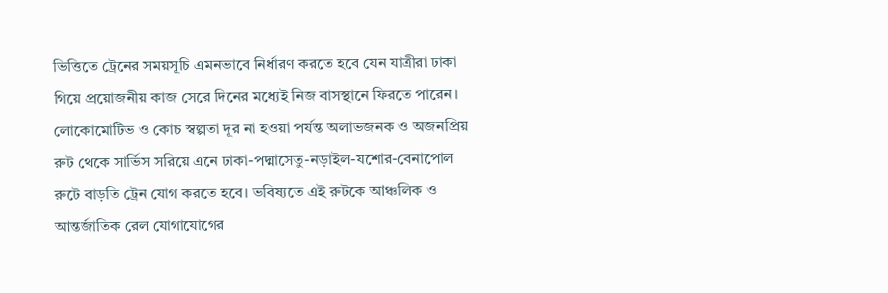ভিত্তিতে ট্রেনের সময়সূচি এমনভাবে নির্ধারণ করতে হবে যেন যাত্রীরা ঢাকা গিয়ে প্রয়োজনীয় কাজ সেরে দিনের মধ্যেই নিজ বাসস্থানে ফিরতে পারেন। লোকোমোটিভ ও কোচ স্বল্পতা দূর না হওয়া পর্যন্ত অলাভজনক ও অজনপ্রিয় রুট থেকে সার্ভিস সরিয়ে এনে ঢাকা-পদ্মাসেতু-নড়াইল-যশোর-বেনাপোল রুটে বাড়তি ট্রেন যোগ করতে হবে। ভবিষ্যতে এই রুটকে আঞ্চলিক ও আন্তর্জাতিক রেল যোগাযোগের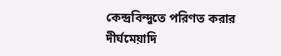কেন্দ্রবিন্দুতে পরিণত করার দীর্ঘমেয়াদি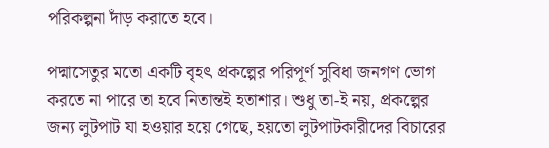পরিকল্পনা দাঁড় করাতে হবে।

পদ্মাসেতুর মতো একটি বৃহৎ প্রকল্পের পরিপূর্ণ সুবিধা জনগণ ভোগ করতে না পারে তা হবে নিতান্তই হতাশার। শুধু তা-ই নয়, প্রকল্পের জন্য লুটপাট যা হওয়ার হয়ে গেছে, হয়তো লুটপাটকারীদের বিচারের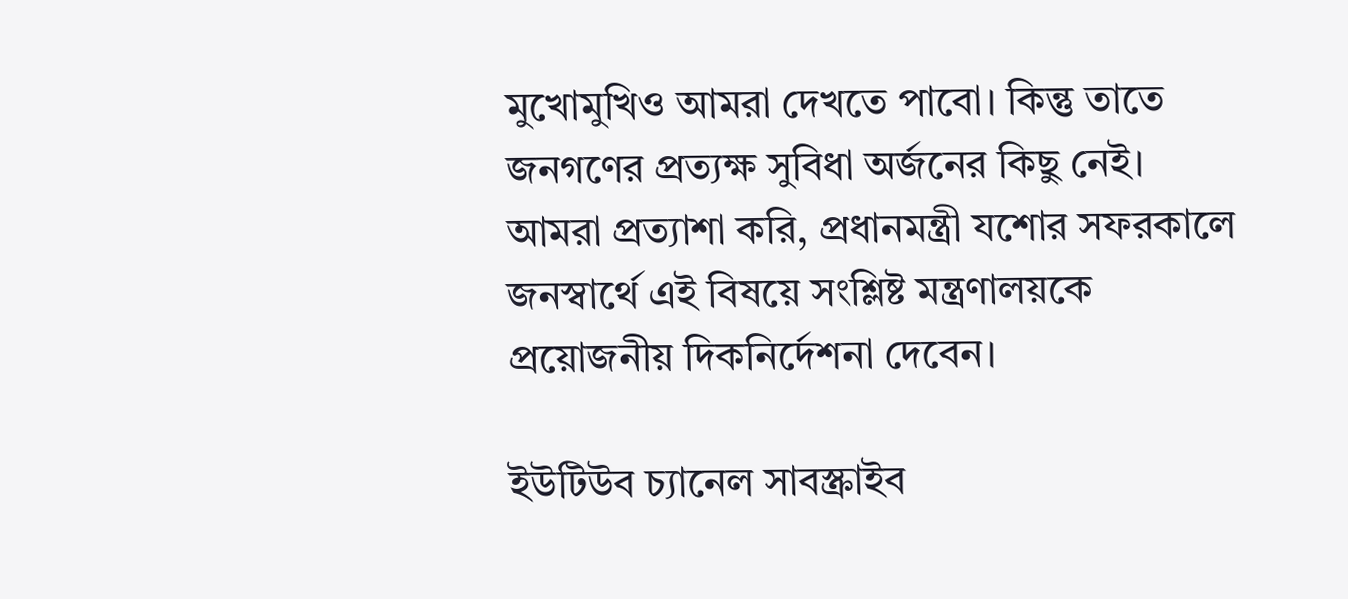মুখোমুখিও আমরা দেখতে পাবো। কিন্তু তাতে জনগণের প্রত্যক্ষ সুবিধা অর্জনের কিছু নেই।
আমরা প্রত্যাশা করি, প্রধানমন্ত্রী যশোর সফরকালে জনস্বার্থে এই বিষয়ে সংশ্লিষ্ট মন্ত্রণালয়কে প্রয়োজনীয় দিকনির্দেশনা দেবেন।

ইউটিউব চ্যানেল সাবস্ক্রাইব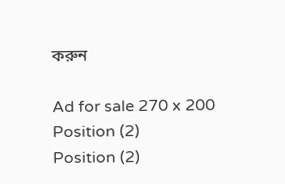করুন

Ad for sale 270 x 200 Position (2)
Position (2)